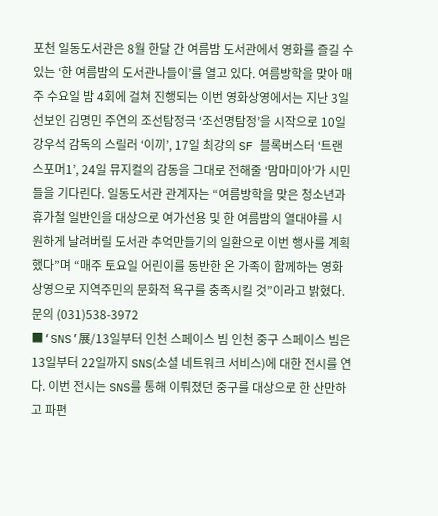포천 일동도서관은 8월 한달 간 여름밤 도서관에서 영화를 즐길 수 있는 ‘한 여름밤의 도서관나들이’를 열고 있다. 여름방학을 맞아 매주 수요일 밤 4회에 걸쳐 진행되는 이번 영화상영에서는 지난 3일 선보인 김명민 주연의 조선탐정극 ‘조선명탐정’을 시작으로 10일 강우석 감독의 스릴러 ‘이끼’, 17일 최강의 SF 블록버스터 ‘트랜스포머1’, 24일 뮤지컬의 감동을 그대로 전해줄 ‘맘마미아’가 시민들을 기다린다. 일동도서관 관계자는 “여름방학을 맞은 청소년과 휴가철 일반인을 대상으로 여가선용 및 한 여름밤의 열대야를 시원하게 날려버릴 도서관 추억만들기의 일환으로 이번 행사를 계획했다”며 “매주 토요일 어린이를 동반한 온 가족이 함께하는 영화상영으로 지역주민의 문화적 욕구를 충족시킬 것”이라고 밝혔다. 문의 (031)538-3972
■‘SNS’展/13일부터 인천 스페이스 빔 인천 중구 스페이스 빔은 13일부터 22일까지 SNS(소셜 네트워크 서비스)에 대한 전시를 연다. 이번 전시는 SNS를 통해 이뤄졌던 중구를 대상으로 한 산만하고 파편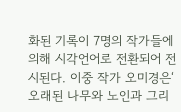화된 기록이 7명의 작가들에 의해 시각언어로 전환되어 전시된다. 이중 작가 오미경은‘ 오래된 나무와 노인과 그리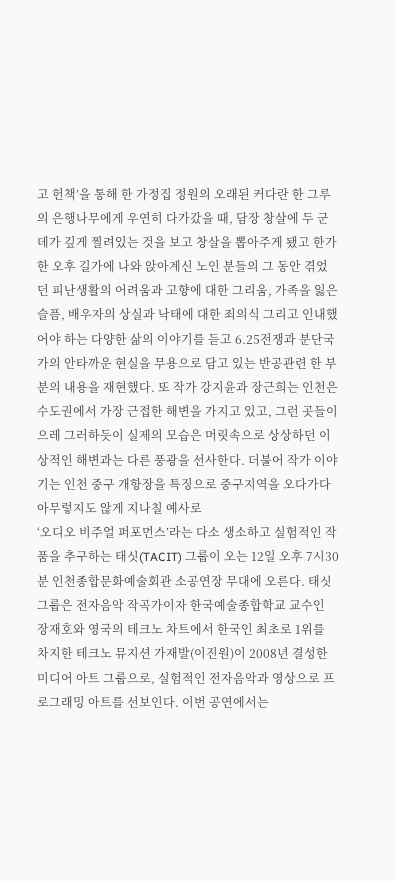고 헌책’을 통해 한 가정집 정원의 오래된 커다란 한 그루의 은행나무에게 우연히 다가갔을 때, 담장 창살에 두 군데가 깊게 찔려있는 것을 보고 창살을 뽑아주게 됐고 한가한 오후 길가에 나와 앉아계신 노인 분들의 그 동안 겪었던 피난생활의 어려움과 고향에 대한 그리움, 가족을 잃은 슬픔, 배우자의 상실과 낙태에 대한 죄의식 그리고 인내했어야 하는 다양한 삶의 이야기를 듣고 6.25전쟁과 분단국가의 안타까운 현실을 무용으로 담고 있는 반공관련 한 부분의 내용을 재현했다. 또 작가 강지윤과 장근희는 인천은 수도권에서 가장 근접한 해변을 가지고 있고, 그런 곳들이 으레 그러하듯이 실제의 모습은 머릿속으로 상상하던 이상적인 해변과는 다른 풍광을 선사한다. 더불어 작가 이야기는 인천 중구 개항장을 특징으로 중구지역을 오다가다 아무렇지도 않게 지나칠 예사로
‘오디오 비주얼 퍼포먼스’라는 다소 생소하고 실험적인 작품을 추구하는 태싯(TACIT) 그룹이 오는 12일 오후 7시30분 인천종합문화예술회관 소공연장 무대에 오른다. 태싯 그룹은 전자음악 작곡가이자 한국예술종합학교 교수인 장재호와 영국의 테크노 차트에서 한국인 최초로 1위를 차지한 테크노 뮤지션 가재발(이진원)이 2008년 결성한 미디어 아트 그룹으로, 실험적인 전자음악과 영상으로 프로그래밍 아트를 선보인다. 이번 공연에서는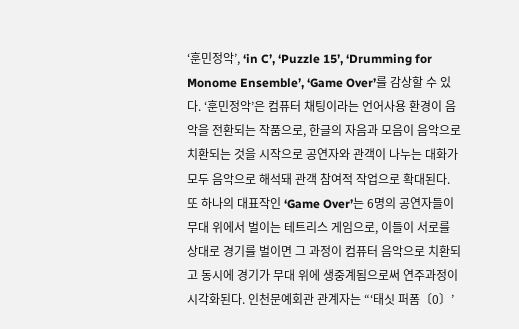‘훈민정악’, ‘in C’, ‘Puzzle 15’, ‘Drumming for Monome Ensemble’, ‘Game Over’를 감상할 수 있다. ‘훈민정악’은 컴퓨터 채팅이라는 언어사용 환경이 음악을 전환되는 작품으로, 한글의 자음과 모음이 음악으로 치환되는 것을 시작으로 공연자와 관객이 나누는 대화가 모두 음악으로 해석돼 관객 참여적 작업으로 확대된다. 또 하나의 대표작인 ‘Game Over’는 6명의 공연자들이 무대 위에서 벌이는 테트리스 게임으로, 이들이 서로를 상대로 경기를 벌이면 그 과정이 컴퓨터 음악으로 치환되고 동시에 경기가 무대 위에 생중계됨으로써 연주과정이 시각화된다. 인천문예회관 관계자는 “‘태싯 퍼폼〔0〕’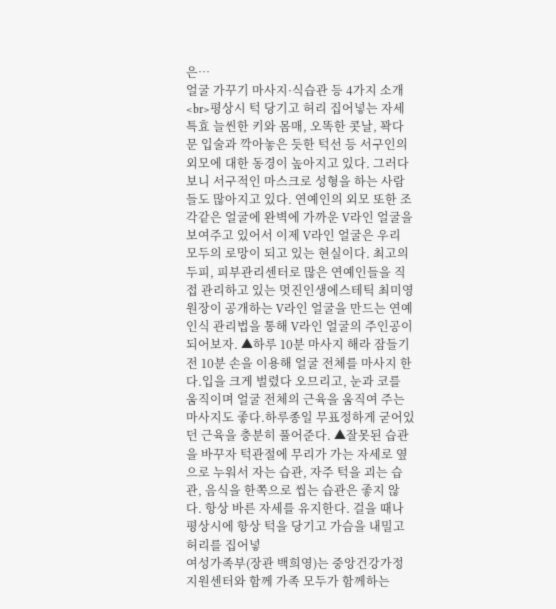은…
얼굴 가꾸기 마사지·식습관 등 4가지 소개<br>평상시 턱 당기고 허리 집어넣는 자세 특효 늘씬한 키와 몸매, 오똑한 콧날, 꽉다문 입술과 깍아놓은 듯한 턱선 등 서구인의 외모에 대한 동경이 높아지고 있다. 그러다보니 서구적인 마스크로 성형을 하는 사람들도 많아지고 있다. 연예인의 외모 또한 조각같은 얼굴에 완벽에 가까운 V라인 얼굴을 보여주고 있어서 이제 V라인 얼굴은 우리 모두의 로망이 되고 있는 현실이다. 최고의 두피, 피부관리센터로 많은 연예인들을 직접 관리하고 있는 멋진인생에스테틱 최미영원장이 공개하는 V라인 얼굴을 만드는 연예인식 관리법을 통해 V라인 얼굴의 주인공이 되어보자. ▲하루 10분 마사지 해라 잠들기 전 10분 손을 이용해 얼굴 전체를 마사지 한다.입을 크게 벌렸다 오므리고, 눈과 코를 움직이며 얼굴 전체의 근육을 움직여 주는 마사지도 좋다.하루종일 무표정하게 굳어있던 근육을 충분히 풀어준다. ▲잘못된 습관을 바꾸자 턱관절에 무리가 가는 자세로 옆으로 누워서 자는 습관, 자주 턱을 괴는 습관, 음식을 한쪽으로 씹는 습관은 좋지 않다. 항상 바른 자세를 유지한다. 걸을 때나 평상시에 항상 턱을 당기고 가슴을 내밀고 허리를 집어넣
여성가족부(장관 백희영)는 중앙건강가정지원센터와 함께 가족 모두가 함께하는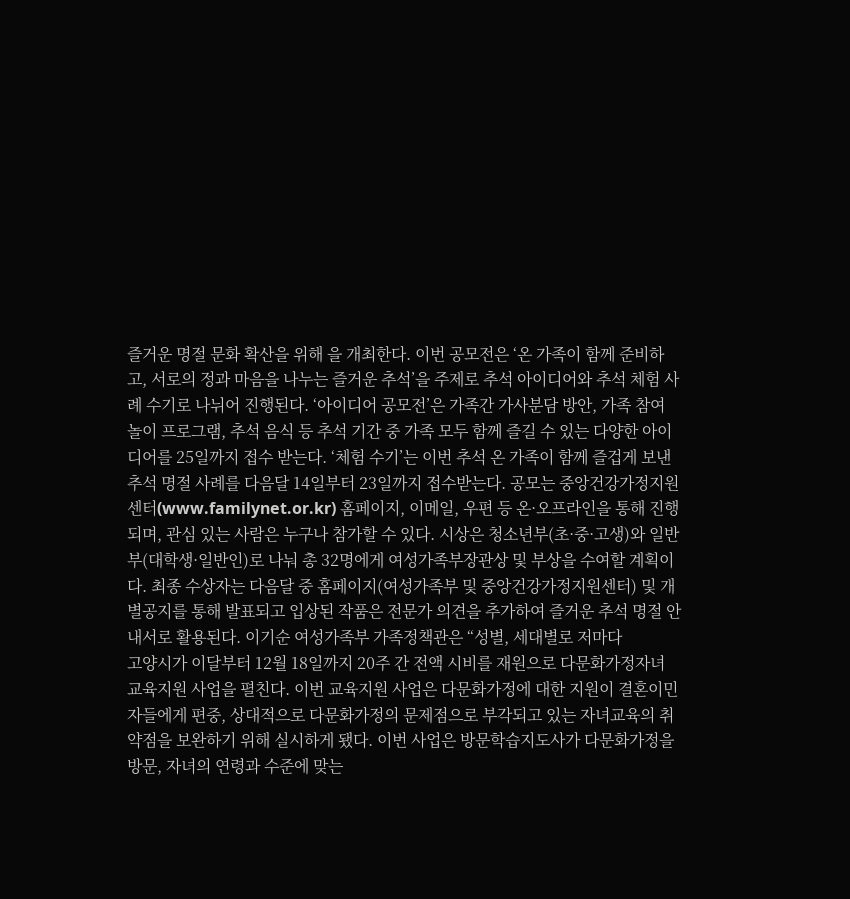즐거운 명절 문화 확산을 위해 을 개최한다. 이번 공모전은 ‘온 가족이 함께 준비하고, 서로의 정과 마음을 나누는 즐거운 추석’을 주제로 추석 아이디어와 추석 체험 사례 수기로 나뉘어 진행된다. ‘아이디어 공모전’은 가족간 가사분담 방안, 가족 참여 놀이 프로그램, 추석 음식 등 추석 기간 중 가족 모두 함께 즐길 수 있는 다양한 아이디어를 25일까지 접수 받는다. ‘체험 수기’는 이번 추석 온 가족이 함께 즐겁게 보낸 추석 명절 사례를 다음달 14일부터 23일까지 접수받는다. 공모는 중앙건강가정지원센터(www.familynet.or.kr) 홈페이지, 이메일, 우편 등 온·오프라인을 통해 진행되며, 관심 있는 사람은 누구나 참가할 수 있다. 시상은 청소년부(초·중·고생)와 일반부(대학생·일반인)로 나눠 총 32명에게 여성가족부장관상 및 부상을 수여할 계획이다. 최종 수상자는 다음달 중 홈페이지(여성가족부 및 중앙건강가정지원센터) 및 개별공지를 통해 발표되고 입상된 작품은 전문가 의견을 추가하여 즐거운 추석 명절 안내서로 활용된다. 이기순 여성가족부 가족정책관은 “성별, 세대별로 저마다
고양시가 이달부터 12월 18일까지 20주 간 전액 시비를 재원으로 다문화가정자녀 교육지원 사업을 펼친다. 이번 교육지원 사업은 다문화가정에 대한 지원이 결혼이민자들에게 편중, 상대적으로 다문화가정의 문제점으로 부각되고 있는 자녀교육의 취약점을 보완하기 위해 실시하게 됐다. 이번 사업은 방문학습지도사가 다문화가정을 방문, 자녀의 연령과 수준에 맞는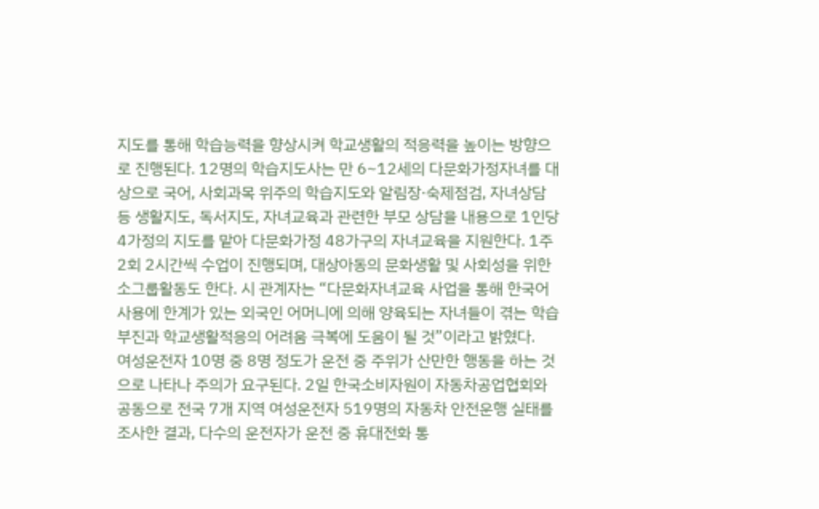지도를 통해 학습능력을 향상시켜 학교생활의 적응력을 높이는 방향으로 진행된다. 12명의 학습지도사는 만 6~12세의 다문화가정자녀를 대상으로 국어, 사회과목 위주의 학습지도와 알림장·숙제점검, 자녀상담 등 생활지도, 독서지도, 자녀교육과 관련한 부모 상담을 내용으로 1인당 4가정의 지도를 맡아 다문화가정 48가구의 자녀교육을 지원한다. 1주 2회 2시간씩 수업이 진행되며, 대상아동의 문화생활 및 사회성을 위한 소그룹활동도 한다. 시 관계자는 “다문화자녀교육 사업을 통해 한국어 사용에 한계가 있는 외국인 어머니에 의해 양육되는 자녀들이 겪는 학습부진과 학교생활적응의 어려움 극복에 도움이 될 것”이라고 밝혔다.
여성운전자 10명 중 8명 정도가 운전 중 주위가 산만한 행동을 하는 것으로 나타나 주의가 요구된다. 2일 한국소비자원이 자동차공업협회와 공동으로 전국 7개 지역 여성운전자 519명의 자동차 안전운행 실태를 조사한 결과, 다수의 운전자가 운전 중 휴대전화 통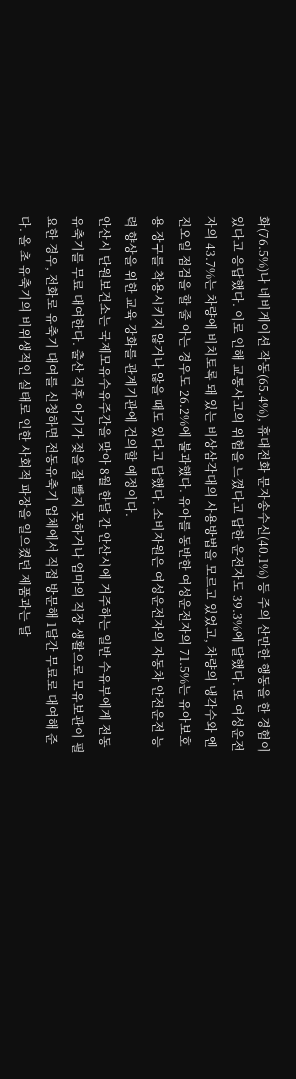화(76.5%)나 네비게이션 작동(65.4%), 휴대전화 문자송수신(40.1%) 등 주의 산만한 행동을 한 경험이 있다고 응답했다. 이로 인해 교통사고의 위험을 느꼈다고 답한 운전자도 39.3%에 달했다. 또 여성운전자의 43.7%는 차량에 비치토록 돼 있는 비상삼각대의 사용방법을 모르고 있었고, 차량의 냉각수와 엔진오일 점검을 할 줄 아는 경우도 26.2%에 불과했다. 유아를 동반한 여성운전자의 71.5%는 유아보호용 장구를 착용시키지 않거나 않을 때도 있다고 답했다. 소비자원은 여성운전자의 자동차 안전운전 능력 향상을 위한 교육 강화를 관계기관에 건의할 예정이다.
안산시 단원보건소는 국제모유수유주간을 맞아 8월 한달 간 안산시에 거주하는 일반 수유부에게 전동유축기를 무료 대여한다. 출산 직후 아기가 젖을 잘 빨지 못하거나 엄마의 직장 생활으로 모유보관이 필요한 경우, 전화로 유축기 대여를 신청하면 전동유축기 업체에서 직접 방문해 1달간 무료로 대여해 준다. 올 초 유축기의 비위생적인 실태로 인한 사회적 파장을 일으켰던 제품과는 달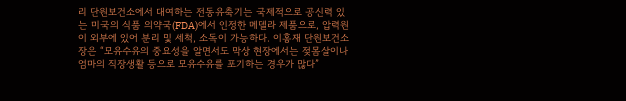리 단원보건소에서 대여하는 전동유축기는 국제적으로 공신력 있는 미국의 식품 의약국(FDA)에서 인정한 메델라 제품으로, 압력원이 외부에 있어 분리 및 세척, 소독이 가능하다. 이홍재 단원보건소장은 “모유수유의 중요성을 알면서도 막상 현장에서는 젖몸살이나 엄마의 직장생활 등으로 모유수유를 포기하는 경우가 많다”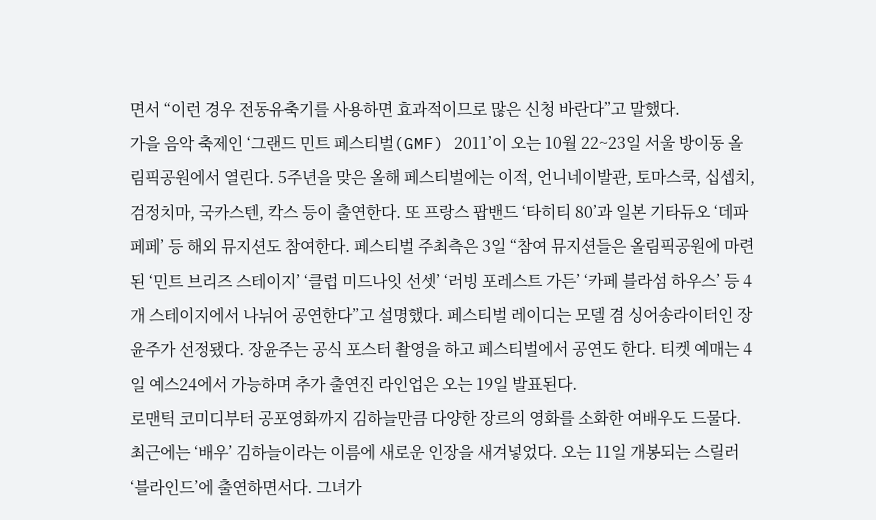면서 “이런 경우 전동유축기를 사용하면 효과적이므로 많은 신청 바란다”고 말했다.
가을 음악 축제인 ‘그랜드 민트 페스티벌(GMF) 2011’이 오는 10월 22~23일 서울 방이동 올림픽공원에서 열린다. 5주년을 맞은 올해 페스티벌에는 이적, 언니네이발관, 토마스쿡, 십셉치, 검정치마, 국카스텐, 칵스 등이 출연한다. 또 프랑스 팝밴드 ‘타히티 80’과 일본 기타듀오 ‘데파페페’ 등 해외 뮤지션도 참여한다. 페스티벌 주최측은 3일 “참여 뮤지션들은 올림픽공원에 마련된 ‘민트 브리즈 스테이지’ ‘클럽 미드나잇 선셋’ ‘러빙 포레스트 가든’ ‘카페 블라섬 하우스’ 등 4개 스테이지에서 나뉘어 공연한다”고 설명했다. 페스티벌 레이디는 모델 겸 싱어송라이터인 장윤주가 선정됐다. 장윤주는 공식 포스터 촬영을 하고 페스티벌에서 공연도 한다. 티켓 예매는 4일 예스24에서 가능하며 추가 출연진 라인업은 오는 19일 발표된다.
로맨틱 코미디부터 공포영화까지 김하늘만큼 다양한 장르의 영화를 소화한 여배우도 드물다. 최근에는 ‘배우’ 김하늘이라는 이름에 새로운 인장을 새겨넣었다. 오는 11일 개봉되는 스릴러 ‘블라인드’에 출연하면서다. 그녀가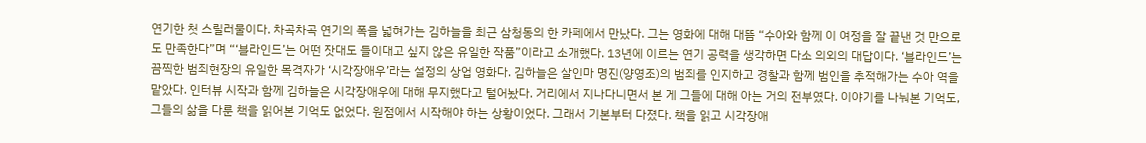연기한 첫 스릴러물이다. 차곡차곡 연기의 폭을 넓혀가는 김하늘을 최근 삼청동의 한 카페에서 만났다. 그는 영화에 대해 대뜸 “수아와 함께 이 여정을 잘 끝낸 것 만으로도 만족한다”며 “‘블라인드’는 어떤 잣대도 들이대고 싶지 않은 유일한 작품”이라고 소개했다. 13년에 이르는 연기 공력을 생각하면 다소 의외의 대답이다. ‘블라인드’는 끔찍한 범죄현장의 유일한 목격자가 ‘시각장애우’라는 설정의 상업 영화다. 김하늘은 살인마 명진(양영조)의 범죄를 인지하고 경찰과 함께 범인을 추적해가는 수아 역을 맡았다. 인터뷰 시작과 함께 김하늘은 시각장애우에 대해 무지했다고 털어놨다. 거리에서 지나다니면서 본 게 그들에 대해 아는 거의 전부였다. 이야기를 나눠본 기억도, 그들의 삶을 다룬 책을 읽어본 기억도 없었다. 원점에서 시작해야 하는 상황이었다. 그래서 기본부터 다졌다. 책을 읽고 시각장애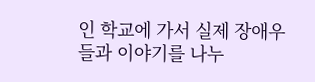인 학교에 가서 실제 장애우들과 이야기를 나누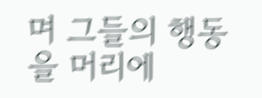며 그들의 행동을 머리에